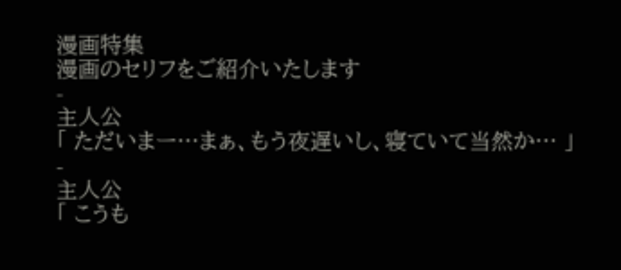漫画特集
漫画のセリフをご紹介いたします
-
主人公
「 ただいまー…まぁ、もう夜遅いし、寝ていて当然か… 」
-
主人公
「 こうも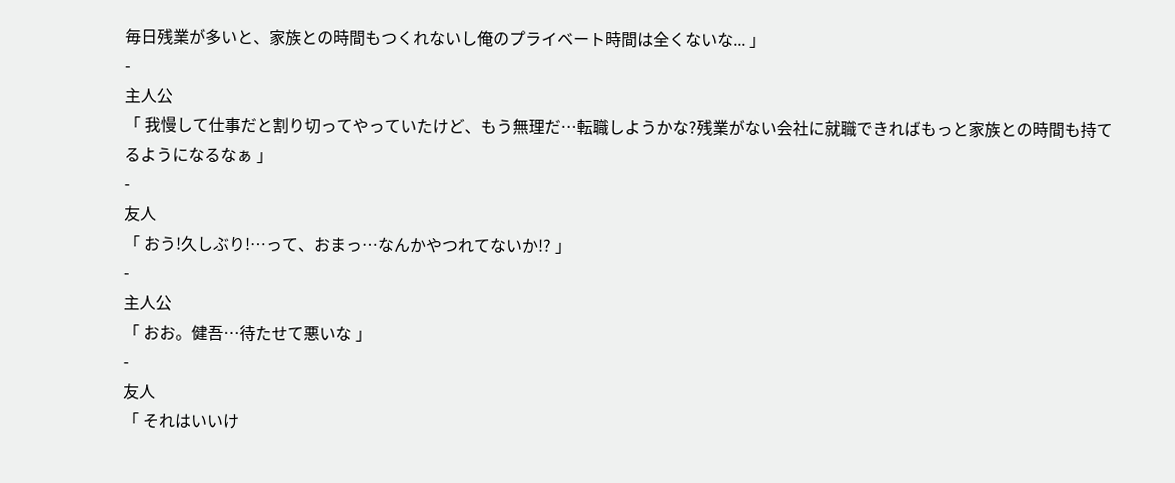毎日残業が多いと、家族との時間もつくれないし俺のプライベート時間は全くないな... 」
-
主人公
「 我慢して仕事だと割り切ってやっていたけど、もう無理だ…転職しようかな?残業がない会社に就職できればもっと家族との時間も持てるようになるなぁ 」
-
友人
「 おう!久しぶり!…って、おまっ…なんかやつれてないか!? 」
-
主人公
「 おお。健吾…待たせて悪いな 」
-
友人
「 それはいいけ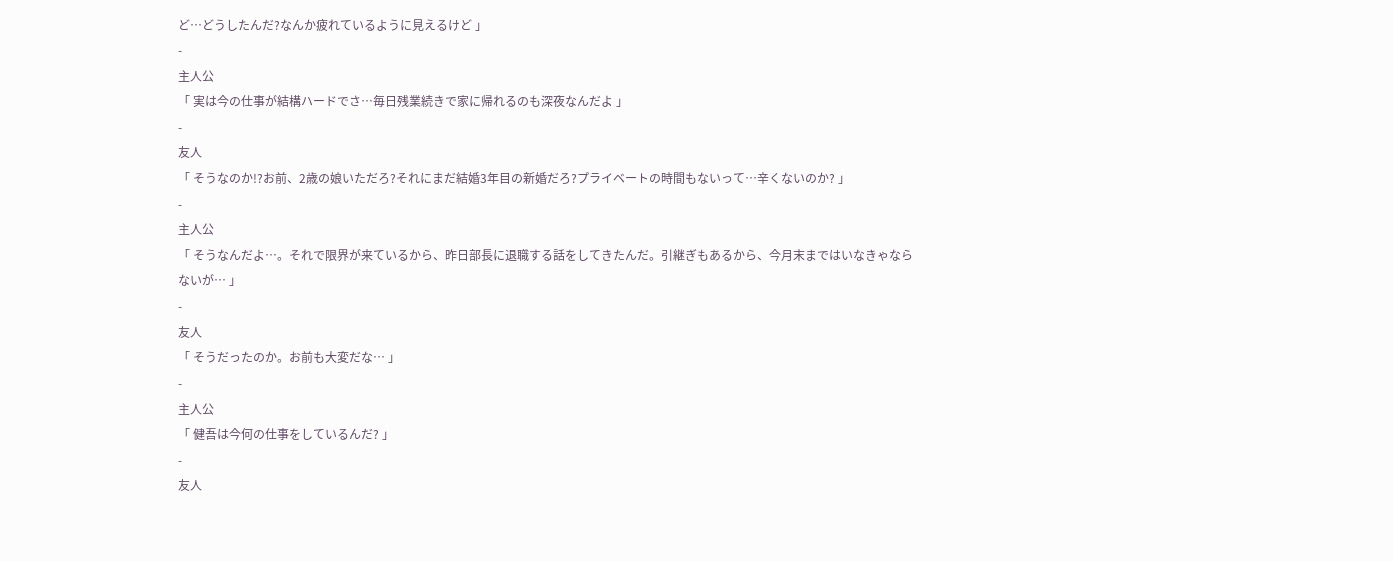ど…どうしたんだ?なんか疲れているように見えるけど 」
-
主人公
「 実は今の仕事が結構ハードでさ…毎日残業続きで家に帰れるのも深夜なんだよ 」
-
友人
「 そうなのか!?お前、2歳の娘いただろ?それにまだ結婚3年目の新婚だろ?プライベートの時間もないって…辛くないのか? 」
-
主人公
「 そうなんだよ…。それで限界が来ているから、昨日部長に退職する話をしてきたんだ。引継ぎもあるから、今月末まではいなきゃならないが… 」
-
友人
「 そうだったのか。お前も大変だな… 」
-
主人公
「 健吾は今何の仕事をしているんだ? 」
-
友人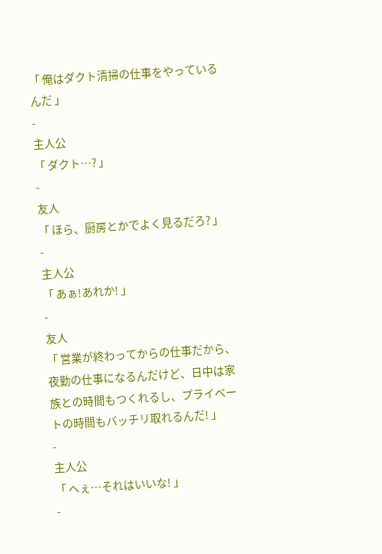「 俺はダクト清掃の仕事をやっているんだ 」
-
主人公
「 ダクト…? 」
-
友人
「 ほら、厨房とかでよく見るだろ? 」
-
主人公
「 あぁ!あれか! 」
-
友人
「 営業が終わってからの仕事だから、夜勤の仕事になるんだけど、日中は家族との時間もつくれるし、プライベートの時間もバッチリ取れるんだ! 」
-
主人公
「 へぇ…それはいいな! 」
-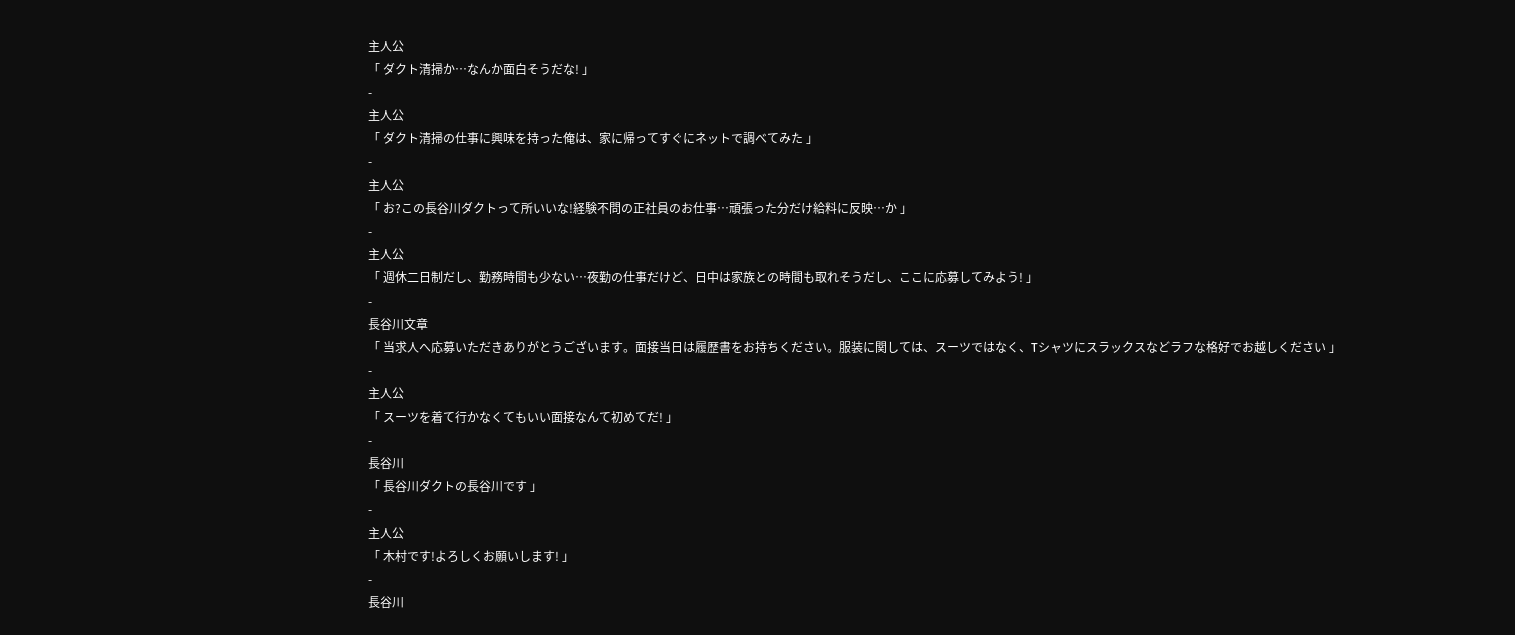主人公
「 ダクト清掃か…なんか面白そうだな! 」
-
主人公
「 ダクト清掃の仕事に興味を持った俺は、家に帰ってすぐにネットで調べてみた 」
-
主人公
「 お?この長谷川ダクトって所いいな!経験不問の正社員のお仕事…頑張った分だけ給料に反映…か 」
-
主人公
「 週休二日制だし、勤務時間も少ない…夜勤の仕事だけど、日中は家族との時間も取れそうだし、ここに応募してみよう! 」
-
長谷川文章
「 当求人へ応募いただきありがとうございます。面接当日は履歴書をお持ちください。服装に関しては、スーツではなく、Tシャツにスラックスなどラフな格好でお越しください 」
-
主人公
「 スーツを着て行かなくてもいい面接なんて初めてだ! 」
-
長谷川
「 長谷川ダクトの長谷川です 」
-
主人公
「 木村です!よろしくお願いします! 」
-
長谷川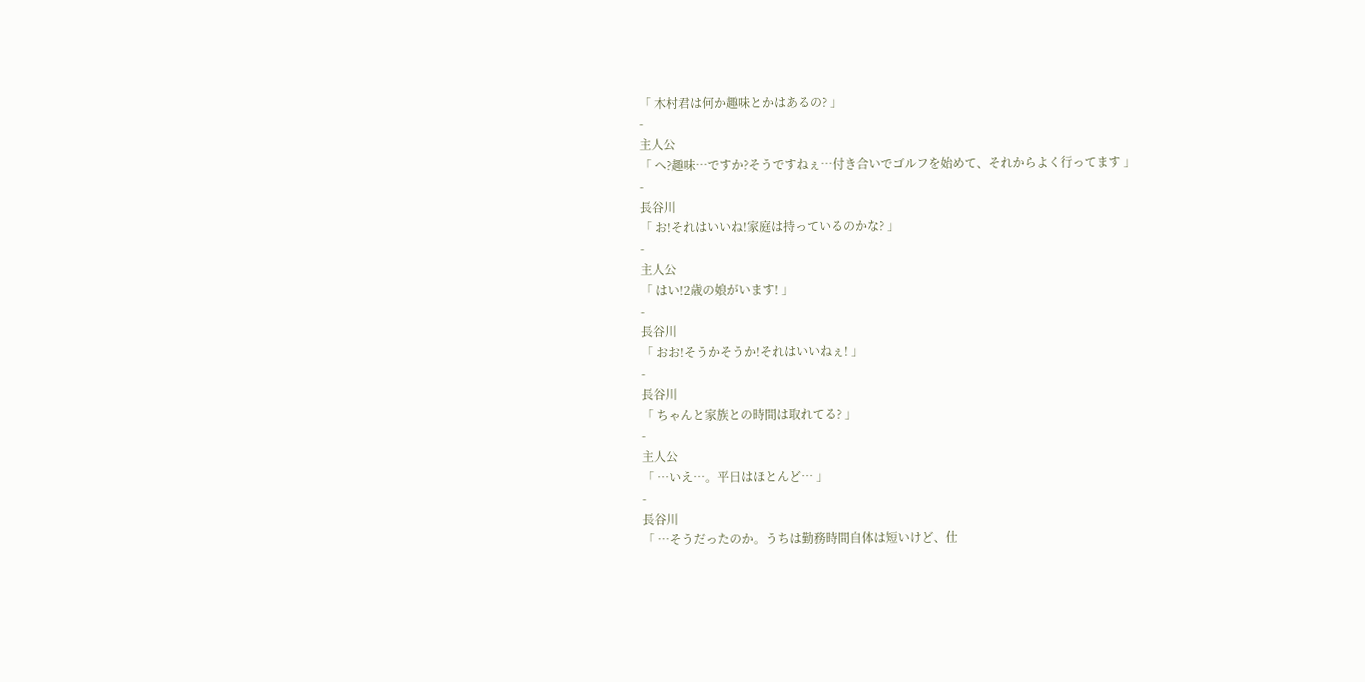「 木村君は何か趣味とかはあるの? 」
-
主人公
「 へ?趣味…ですか?そうですねぇ…付き合いでゴルフを始めて、それからよく行ってます 」
-
長谷川
「 お!それはいいね!家庭は持っているのかな? 」
-
主人公
「 はい!2歳の娘がいます! 」
-
長谷川
「 おお!そうかそうか!それはいいねぇ! 」
-
長谷川
「 ちゃんと家族との時間は取れてる? 」
-
主人公
「 …いえ…。平日はほとんど… 」
-
長谷川
「 …そうだったのか。うちは勤務時間自体は短いけど、仕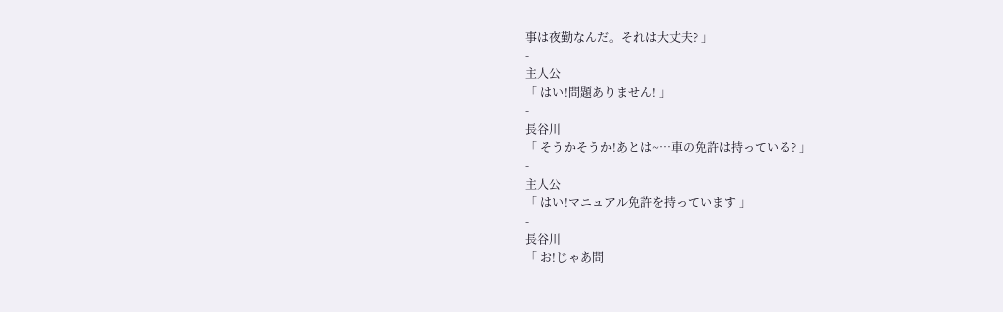事は夜勤なんだ。それは大丈夫? 」
-
主人公
「 はい!問題ありません! 」
-
長谷川
「 そうかそうか!あとは~…車の免許は持っている? 」
-
主人公
「 はい!マニュアル免許を持っています 」
-
長谷川
「 お!じゃあ問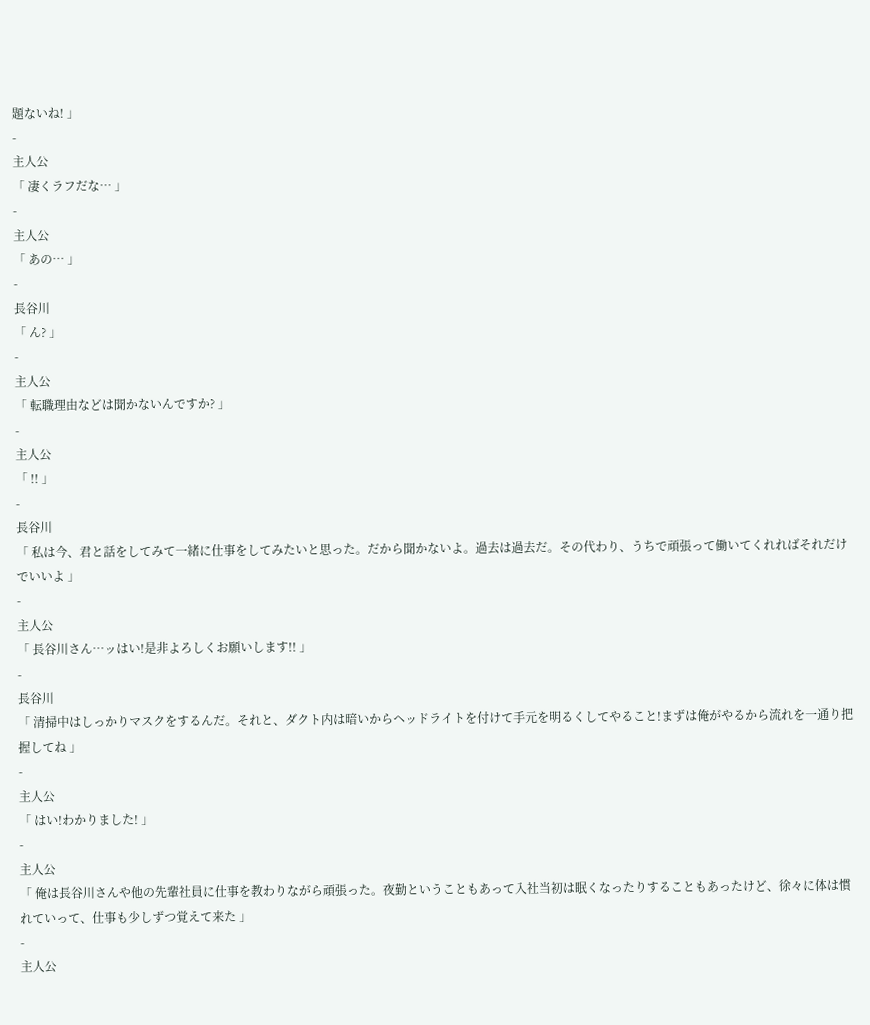題ないね! 」
-
主人公
「 凄くラフだな… 」
-
主人公
「 あの… 」
-
長谷川
「 ん? 」
-
主人公
「 転職理由などは聞かないんですか? 」
-
主人公
「 !! 」
-
長谷川
「 私は今、君と話をしてみて一緒に仕事をしてみたいと思った。だから聞かないよ。過去は過去だ。その代わり、うちで頑張って働いてくれればそれだけでいいよ 」
-
主人公
「 長谷川さん…ッはい!是非よろしくお願いします!! 」
-
長谷川
「 清掃中はしっかりマスクをするんだ。それと、ダクト内は暗いからヘッドライトを付けて手元を明るくしてやること!まずは俺がやるから流れを一通り把握してね 」
-
主人公
「 はい!わかりました! 」
-
主人公
「 俺は長谷川さんや他の先輩社員に仕事を教わりながら頑張った。夜勤ということもあって入社当初は眠くなったりすることもあったけど、徐々に体は慣れていって、仕事も少しずつ覚えて来た 」
-
主人公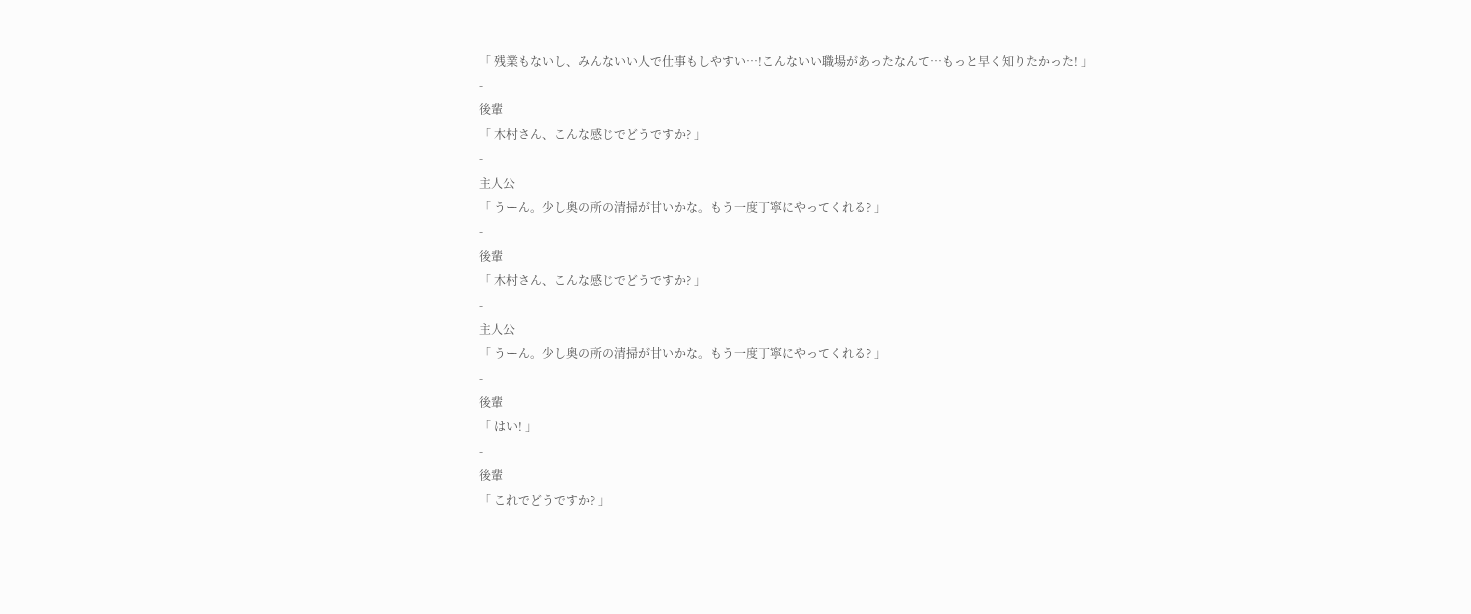「 残業もないし、みんないい人で仕事もしやすい…!こんないい職場があったなんて…もっと早く知りたかった! 」
-
後輩
「 木村さん、こんな感じでどうですか? 」
-
主人公
「 うーん。少し奥の所の清掃が甘いかな。もう一度丁寧にやってくれる? 」
-
後輩
「 木村さん、こんな感じでどうですか? 」
-
主人公
「 うーん。少し奥の所の清掃が甘いかな。もう一度丁寧にやってくれる? 」
-
後輩
「 はい! 」
-
後輩
「 これでどうですか? 」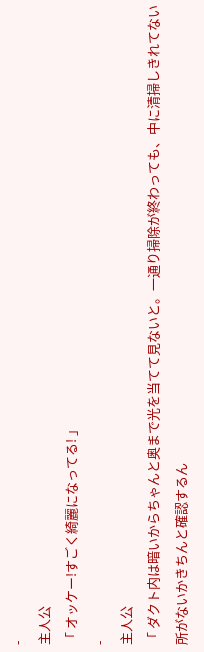-
主人公
「 オッケー!すごく綺麗になってる! 」
-
主人公
「 ダクト内は暗いからちゃんと奥まで光を当てて見ないと。一通り掃除が終わっても、中に清掃しきれてない所がないかきちんと確認するん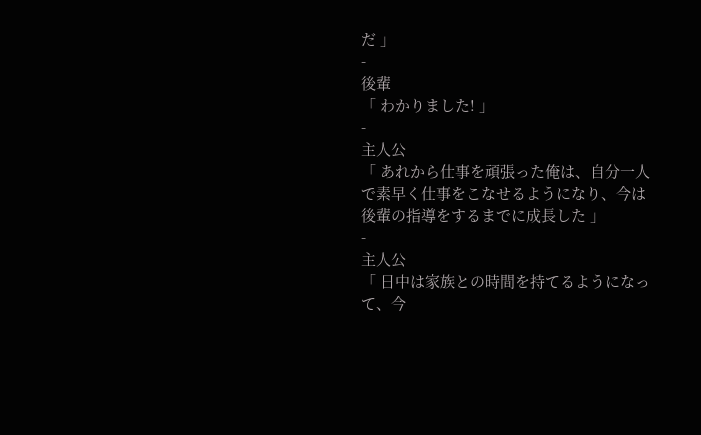だ 」
-
後輩
「 わかりました! 」
-
主人公
「 あれから仕事を頑張った俺は、自分一人で素早く仕事をこなせるようになり、今は後輩の指導をするまでに成長した 」
-
主人公
「 日中は家族との時間を持てるようになって、今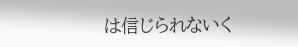は信じられないく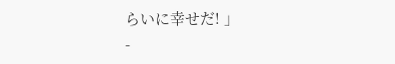らいに幸せだ! 」
-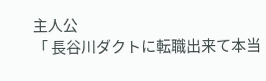主人公
「 長谷川ダクトに転職出来て本当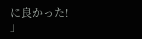に良かった! 」